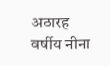अठारह वर्षीय नीना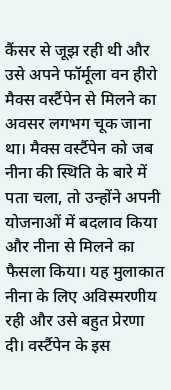कैंसर से जूझ रही थी और उसे अपने फॉर्मूला वन हीरो मैक्स वर्स्टैपेन से मिलने का अवसर लगभग चूक जाना था। मैक्स वर्स्टैपेन को जब नीना की स्थिति के बारे में पता चला, तो उन्होंने अपनी योजनाओं में बदलाव किया और नीना से मिलने का फैसला किया। यह मुलाकात नीना के लिए अविस्मरणीय रही और उसे बहुत प्रेरणा दी। वर्स्टैपेन के इस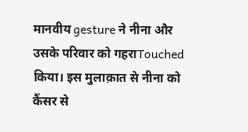मानवीय gesture ने नीना और उसके परिवार को गहराTouched किया। इस मुलाक़ात से नीना को कैंसर से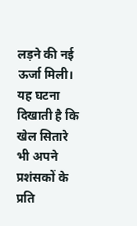लड़ने की नई ऊर्जा मिली। यह घटना दिखाती है कि खेल सितारे भी अपने प्रशंसकों के प्रति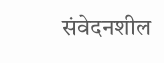संवेदनशील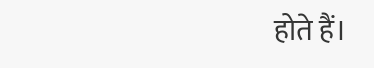होते हैं।